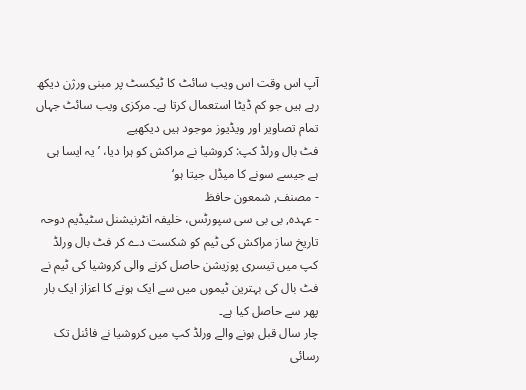آپ اس وقت اس ویب سائٹ کا ٹیکسٹ پر مبنی ورژن دیکھ رہے ہیں جو کم ڈیٹا استعمال کرتا ہے۔ مرکزی ویب سائٹ جہاں تمام تصاویر اور ویڈیوز موجود ہیں دیکھیے
فٹ بال ورلڈ کپ: کروشیا نے مراکش کو ہرا دیا، ’یہ ایسا ہی ہے جیسے سونے کا میڈل جیتا ہو‘
- مصنف, شمعون حافظ
- عہدہ, بی بی سی سپورٹس، خلیفہ انٹرنیشنل سٹیڈیم دوحہ
تاریخ ساز مراکش کی ٹیم کو شکست دے کر فٹ بال ورلڈ کپ میں تیسری پوزیشن حاصل کرنے والی کروشیا کی ٹیم نے فٹ بال کی بہترین ٹیموں میں سے ایک ہونے کا اعزاز ایک بار پھر سے حاصل کیا ہے۔
چار سال قبل ہونے والے ورلڈ کپ میں کروشیا نے فائنل تک رسائی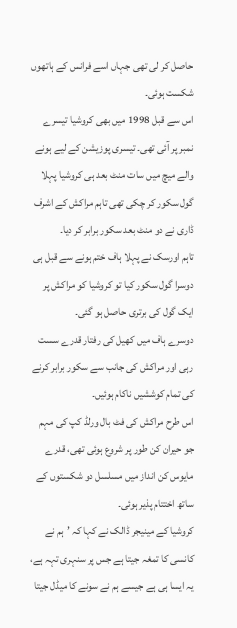حاصل کر لی تھی جہاں اسے فرانس کے ہاتھوں شکست ہوئی۔
اس سے قبل 1998 میں بھی کروشیا تیسرے نمبر پر آئی تھی۔ تیسری پوزیشن کے لیے ہونے والے میچ میں سات منٹ بعد ہی کروشیا پہلا گول سکور کر چکی تھی تاہم مراکش کے اشرف ڈاری نے دو منٹ بعد سکور برابر کر دیا۔
تاہم اورسک نے پہلا ہاف ختم ہونے سے قبل ہی دوسرا گول سکور کیا تو کروشیا کو مراکش پر ایک گول کی برتری حاصل ہو گئی۔
دوسرے ہاف میں کھیل کی رفتار قدرے سست رہی اور مراکش کی جانب سے سکور برابر کرنے کی تمام کوششیں ناکام ہوئیں۔
اس طرح مراکش کی فٹ بال ورلڈ کپ کی مہم جو حیران کن طور پر شروع ہوئی تھی، قدرے مایوس کن انداز میں مسلسل دو شکستوں کے ساتھ اختتام پذیر ہوئی۔
کروشیا کے مینیجر ڈالک نے کہا کہ ’ہم نے کانسی کا تمغہ جیتا ہے جس پر سنہری تہہ ہے، یہ ایسا ہی ہے جیسے ہم نے سونے کا میڈل جیتا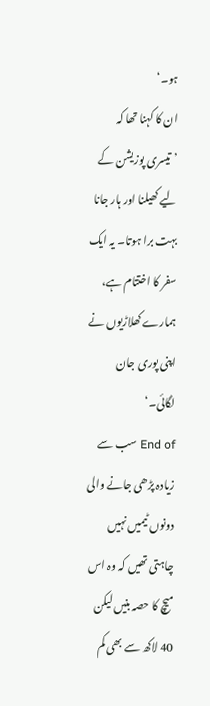ہو۔‘
ان کا کہنا تھا کہ ’تیسری پوزیشن کے لیے کھیلنا اور ہار جانا بہت برا ہوتا۔ یہ ایک سفر کا اختتام ہے، ہمارے کھلاڑیوں نے اپنی پوری جان لگائی۔‘
End of سب سے زیادہ پڑھی جانے والی
دونوں ٹیمیں نہیں چاہتی تھیں کہ وہ اس میچ کا حصہ بنیں لیکن 40 لاکھ سے بھی کم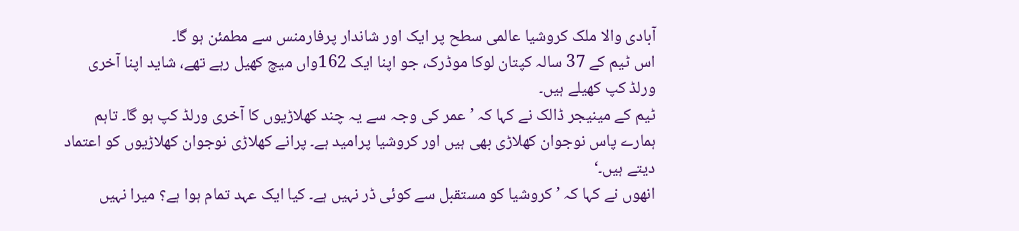آبادی والا ملک کروشیا عالمی سطح پر ایک اور شاندار پرفارمنس سے مطمئن ہو گا۔
اس ٹیم کے 37 سالہ کپتان لوکا موڈرک، جو اپنا ایک 162واں میچ کھیل رہے تھے، شاید اپنا آخری ورلڈ کپ کھیلے ہیں۔
ٹیم کے مینیجر ڈالک نے کہا کہ ’عمر کی وجہ سے یہ چند کھلاڑیوں کا آخری ورلڈ کپ ہو گا۔ تاہم ہمارے پاس نوجوان کھلاڑی بھی ہیں اور کروشیا پرامید ہے۔ پرانے کھلاڑی نوجوان کھلاڑیوں کو اعتماد دیتے ہیں۔‘
انھوں نے کہا کہ ’کروشیا کو مستقبل سے کوئی ڈر نہیں ہے۔ کیا ایک عہد تمام ہوا ہے؟ میرا نہیں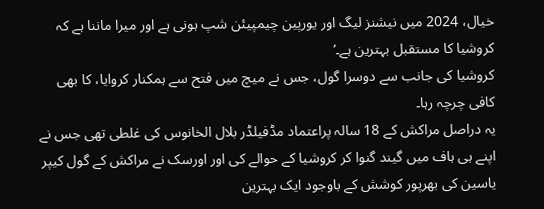خیال، 2024 میں نیشنز لیگ اور یورپین چیمپیئن شپ ہونی ہے اور میرا ماننا ہے کہ کروشیا کا مستقبل بہترین ہے۔‘
کروشیا کی جانب سے دوسرا گول، جس نے میچ میں فتح سے ہمکنار کروایا، کا بھی کافی چرچہ رہا۔
یہ دراصل مراکش کے 18 سالہ پراعتماد مڈفیلڈر بلال الخانوس کی غلطی تھی جس نے اپنے ہی ہاف میں گیند گنوا کر کروشیا کے حوالے کی اور اورسک نے مراکش کے گول کیپر یاسین کی بھرپور کوشش کے باوجود ایک بہترین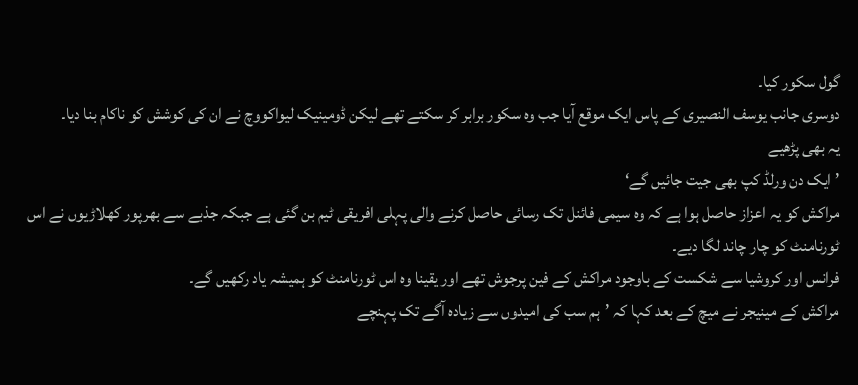گول سکور کیا۔
دوسری جانب یوسف النصیری کے پاس ایک موقع آیا جب وہ سکور برابر کر سکتے تھے لیکن ڈومینیک لیواکووچ نے ان کی کوشش کو ناکام بنا دیا۔
یہ بھی پڑھیے
’ایک دن ورلڈ کپ بھی جیت جائیں گے‘
مراکش کو یہ اعزاز حاصل ہوا ہے کہ وہ سیمی فائنل تک رسائی حاصل کرنے والی پہلی افریقی ٹیم بن گئی ہے جبکہ جذبے سے بھرپور کھلاڑیوں نے اس ٹورنامنٹ کو چار چاند لگا دیے۔
فرانس اور کروشیا سے شکست کے باوجود مراکش کے فین پرجوش تھے اور یقینا وہ اس ٹورنامنٹ کو ہمیشہ یاد رکھیں گے۔
مراکش کے مینیجر نے میچ کے بعد کہا کہ ’ہم سب کی امیدوں سے زیادہ آگے تک پہنچے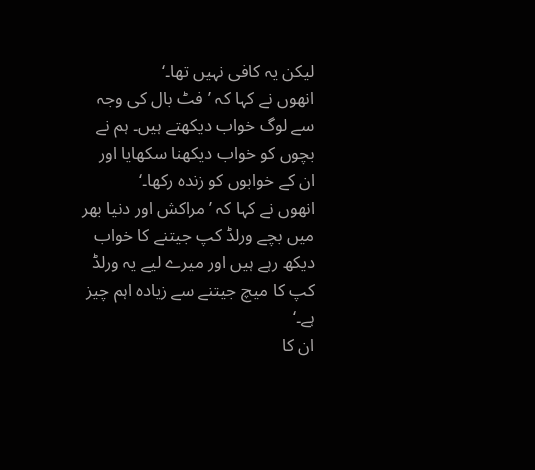لیکن یہ کافی نہیں تھا۔‘
انھوں نے کہا کہ ’فٹ بال کی وجہ سے لوگ خواب دیکھتے ہیں۔ ہم نے بچوں کو خواب دیکھنا سکھایا اور ان کے خوابوں کو زندہ رکھا۔‘
انھوں نے کہا کہ ’مراکش اور دنیا بھر میں بچے ورلڈ کپ جیتنے کا خواب دیکھ رہے ہیں اور میرے لیے یہ ورلڈ کپ کا میچ جیتنے سے زیادہ اہم چیز ہے۔‘
ان کا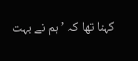کہنا تھا کہ ’ہم نے بہت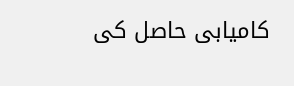کامیابی حاصل کی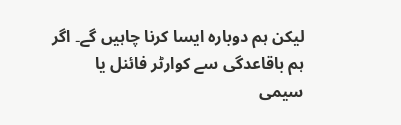لیکن ہم دوبارہ ایسا کرنا چاہیں گے۔ اگر ہم باقاعدگی سے کوارٹر فائنل یا سیمی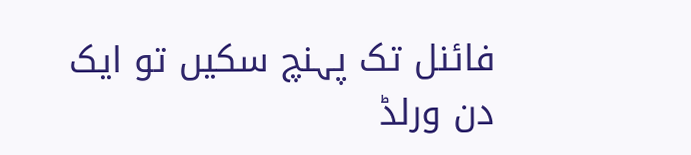فائنل تک پہنچ سکیں تو ایک دن ورلڈ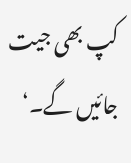کپ بھی جیت جائیں گے۔‘